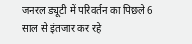जनरल ड्यूटी में परिवर्तन का पिछले 6 साल से इंतजार कर रहे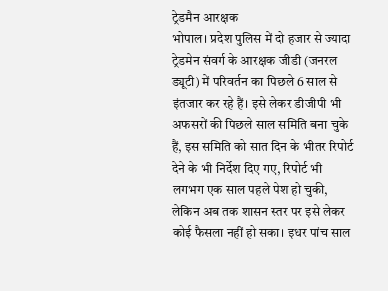ट्रेडमैन आरक्षक
भोपाल। प्रदेश पुलिस में दो हजार से ज्यादा ट्रेडमेन संवर्ग के आरक्षक जीडी (जनरल ड्यूटी) में परिवर्तन का पिछले 6 साल से इंतजार कर रहे हैं। इसे लेकर डीजीपी भी अफसरों की पिछले साल समिति बना चुके हैं, इस समिति को सात दिन के भीतर रिपोर्ट देने के भी निर्देश दिए गए, रिपोर्ट भी लगभग एक साल पहले पेश हो चुकी, लेकिन अब तक शासन स्तर पर इसे लेकर कोई फैसला नहीं हो सका। इधर पांच साल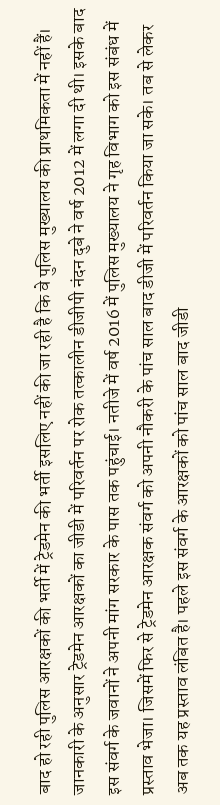बाद हो रही पुलिस आरक्षकों की भर्ती में ट्रेडमेन की भर्ती इसलिए नहीं की जा रही है कि वे पुलिस मुख्यालय की प्राथमिकता में नहीं हैं।
जानकारी के अनुसार ट्रेडमेन आरक्षकों का जीडी में परिवर्तन पर रोक तत्कालीन डीजीपी नंदन दुबे ने वर्ष 2012 में लगा दी थी। इसके बाद इस संवर्ग के जवानों ने अपनी मांग सरकार के पास तक पहुंचाई। नतीजे में वर्ष 2016 में पुलिस मुख्यालय ने गृह विभाग को इस संबंध में प्रस्ताव भेजा। जिसमें फिर से ट्रेडमेन आरक्षक संवर्ग को अपनी नौकरी के पांच साल बाद डीजी में परिवर्तन किया जा सके। तब से लेकर अब तक यह प्रस्ताव लंबित है। पहले इस संवर्ग के आरक्षकों को पांच साल बाद जीडी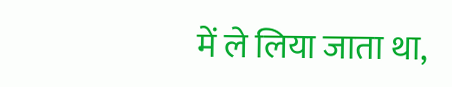में ले लिया जाता था,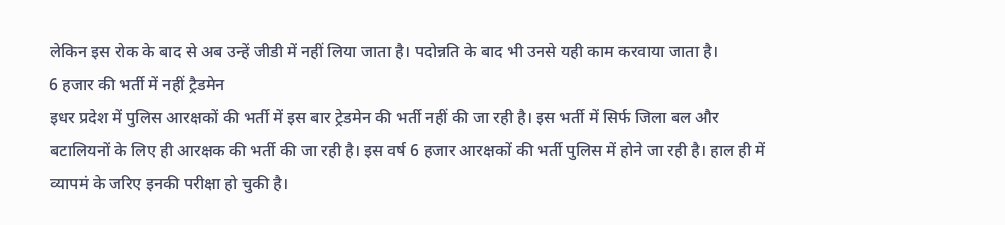लेकिन इस रोक के बाद से अब उन्हें जीडी में नहीं लिया जाता है। पदोन्नति के बाद भी उनसे यही काम करवाया जाता है।
6 हजार की भर्ती में नहीं ट्रैडमेन
इधर प्रदेश में पुलिस आरक्षकों की भर्ती में इस बार ट्रेडमेन की भर्ती नहीं की जा रही है। इस भर्ती में सिर्फ जिला बल और बटालियनों के लिए ही आरक्षक की भर्ती की जा रही है। इस वर्ष 6 हजार आरक्षकों की भर्ती पुलिस में होने जा रही है। हाल ही में व्यापमं के जरिए इनकी परीक्षा हो चुकी है।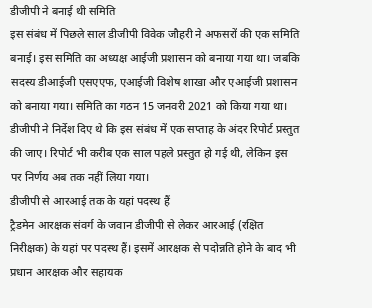डीजीपी ने बनाई थी समिति
इस संबंध में पिछले साल डीजीपी विवेक जौहरी ने अफसरों की एक समिति बनाई। इस समिति का अध्यक्ष आईजी प्रशासन को बनाया गया था। जबकि सदस्य डीआईजी एसएएफ, एआईजी विशेष शाखा और एआईजी प्रशासन को बनाया गया। समिति का गठन 15 जनवरी 2021 को किया गया था। डीजीपी ने निर्देश दिए थे कि इस संबंध में एक सप्ताह के अंदर रिपोर्ट प्रस्तुत की जाए। रिपोर्ट भी करीब एक साल पहले प्रस्तुत हो गई थी, लेकिन इस पर निर्णय अब तक नहीं लिया गया।
डीजीपी से आरआई तक के यहां पदस्थ हैं
ट्रैडमेन आरक्षक संवर्ग के जवान डीजीपी से लेकर आरआई (रक्षित निरीक्षक) के यहां पर पदस्थ हैं। इसमें आरक्षक से पदोन्नति होने के बाद भी प्रधान आरक्षक और सहायक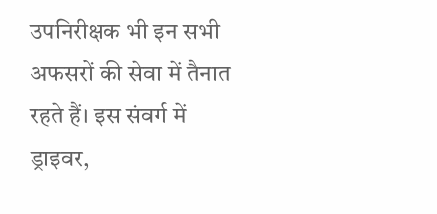उपनिरीक्षक भी इन सभी अफसरों की सेवा में तैनात रहते हैं। इस संवर्ग में ड्राइवर,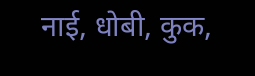नाई, धोबी, कुक,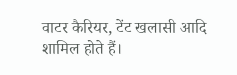वाटर कैरियर, टेंट खलासी आदि शामिल होते हैं।